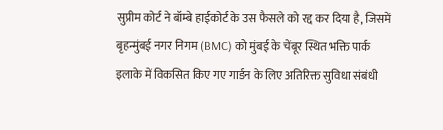सुप्रीम कोर्ट ने बॉम्बे हाईकोर्ट के उस फैसले को रद्द कर दिया है, जिसमें बृहन्मुंबई नगर निगम (BMC) को मुंबई के चेंबूर स्थित भक्ति पार्क इलाके में विकसित किए गए गार्डन के लिए अतिरिक्त सुविधा संबंधी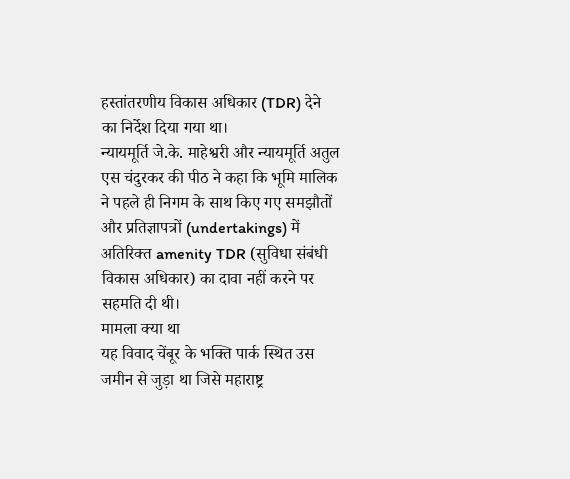हस्तांतरणीय विकास अधिकार (TDR) देने का निर्देश दिया गया था।
न्यायमूर्ति जे.के. माहेश्वरी और न्यायमूर्ति अतुल एस चंदुरकर की पीठ ने कहा कि भूमि मालिक ने पहले ही निगम के साथ किए गए समझौतों और प्रतिज्ञापत्रों (undertakings) में अतिरिक्त amenity TDR (सुविधा संबंधी विकास अधिकार) का दावा नहीं करने पर सहमति दी थी।
मामला क्या था
यह विवाद चेंबूर के भक्ति पार्क स्थित उस जमीन से जुड़ा था जिसे महाराष्ट्र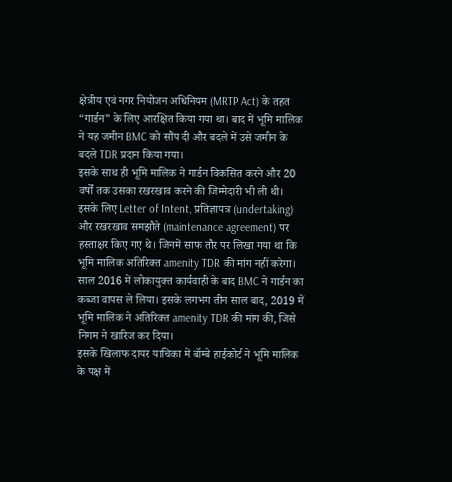क्षेत्रीय एवं नगर नियोजन अधिनियम (MRTP Act) के तहत “गार्डन” के लिए आरक्षित किया गया था। बाद में भूमि मालिक ने यह जमीन BMC को सौंप दी और बदले में उसे जमीन के बदले TDR प्रदान किया गया।
इसके साथ ही भूमि मालिक ने गार्डन विकसित करने और 20 वर्षों तक उसका रखरखाव करने की जिम्मेदारी भी ली थी। इसके लिए Letter of Intent, प्रतिज्ञापत्र (undertaking) और रखरखाव समझौते (maintenance agreement) पर हस्ताक्षर किए गए थे। जिनमें साफ तौर पर लिखा गया था कि भूमि मालिक अतिरिक्त amenity TDR की मांग नहीं करेगा।
साल 2016 में लोकायुक्त कार्यवाही के बाद BMC ने गार्डन का कब्जा वापस ले लिया। इसके लगभग तीन साल बाद, 2019 में भूमि मालिक ने अतिरिक्त amenity TDR की मांग की, जिसे निगम ने खारिज कर दिया।
इसके खिलाफ दायर याचिका में बॉम्बे हाईकोर्ट ने भूमि मालिक के पक्ष में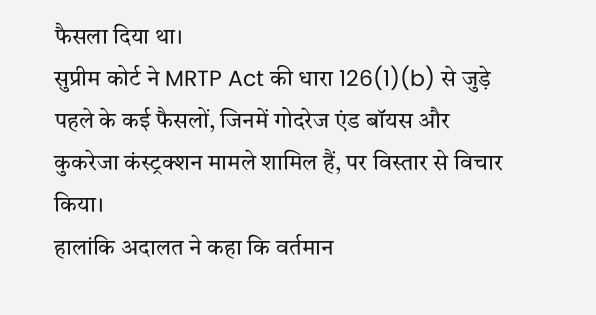फैसला दिया था।
सुप्रीम कोर्ट ने MRTP Act की धारा 126(1)(b) से जुड़े पहले के कई फैसलों, जिनमें गोदरेज एंड बॉयस और कुकरेजा कंस्ट्रक्शन मामले शामिल हैं, पर विस्तार से विचार किया।
हालांकि अदालत ने कहा कि वर्तमान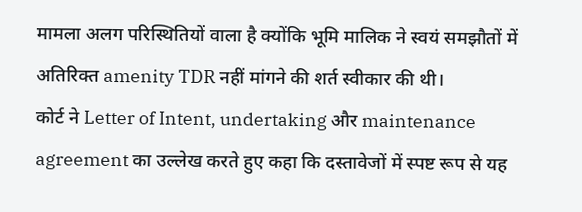मामला अलग परिस्थितियों वाला है क्योंकि भूमि मालिक ने स्वयं समझौतों में अतिरिक्त amenity TDR नहीं मांगने की शर्त स्वीकार की थी।
कोर्ट ने Letter of Intent, undertaking और maintenance agreement का उल्लेख करते हुए कहा कि दस्तावेजों में स्पष्ट रूप से यह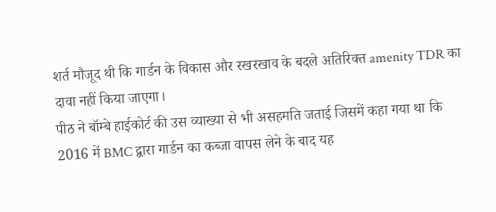शर्त मौजूद थी कि गार्डन के विकास और रखरखाव के बदले अतिरिक्त amenity TDR का दावा नहीं किया जाएगा।
पीठ ने बॉम्बे हाईकोर्ट की उस व्याख्या से भी असहमति जताई जिसमें कहा गया था कि 2016 में BMC द्वारा गार्डन का कब्जा वापस लेने के बाद यह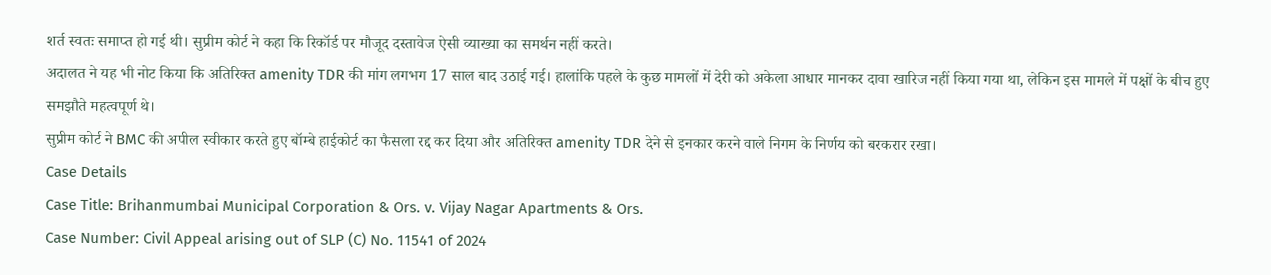शर्त स्वतः समाप्त हो गई थी। सुप्रीम कोर्ट ने कहा कि रिकॉर्ड पर मौजूद दस्तावेज ऐसी व्याख्या का समर्थन नहीं करते।
अदालत ने यह भी नोट किया कि अतिरिक्त amenity TDR की मांग लगभग 17 साल बाद उठाई गई। हालांकि पहले के कुछ मामलों में देरी को अकेला आधार मानकर दावा खारिज नहीं किया गया था, लेकिन इस मामले में पक्षों के बीच हुए समझौते महत्वपूर्ण थे।
सुप्रीम कोर्ट ने BMC की अपील स्वीकार करते हुए बॉम्बे हाईकोर्ट का फैसला रद्द कर दिया और अतिरिक्त amenity TDR देने से इनकार करने वाले निगम के निर्णय को बरकरार रखा।
Case Details
Case Title: Brihanmumbai Municipal Corporation & Ors. v. Vijay Nagar Apartments & Ors.
Case Number: Civil Appeal arising out of SLP (C) No. 11541 of 2024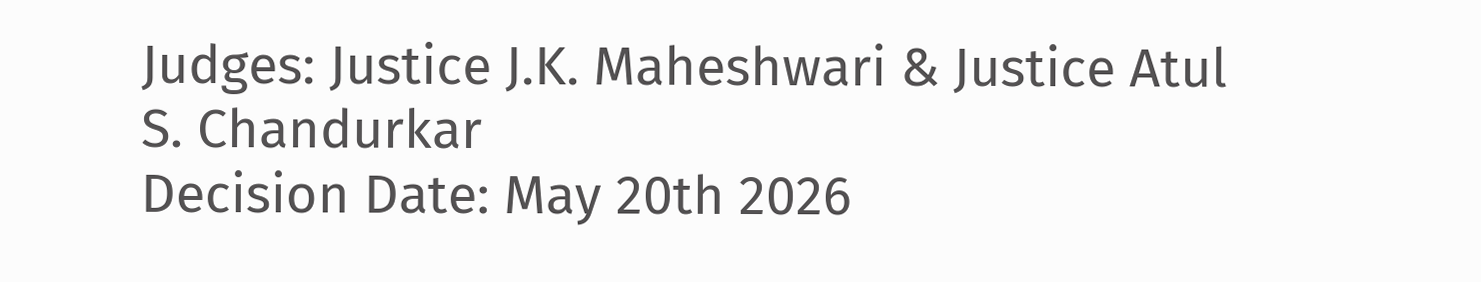Judges: Justice J.K. Maheshwari & Justice Atul S. Chandurkar
Decision Date: May 20th 2026